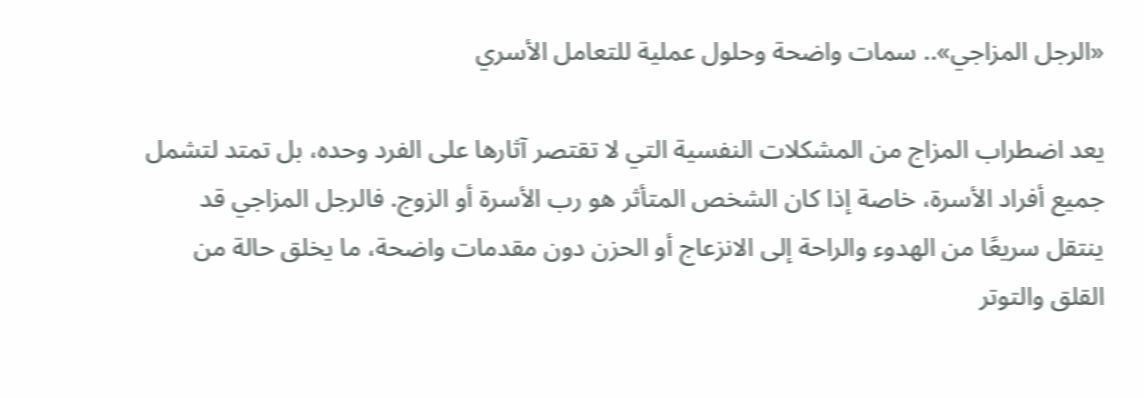«الرجل المزاجي».. سمات واضحة وحلول عملية للتعامل الأسري

يعد اضطراب المزاج من المشكلات النفسية التي لا تقتصر آثارها على الفرد وحده، بل تمتد لتشمل جميع أفراد الأسرة، خاصة إذا كان الشخص المتأثر هو رب الأسرة أو الزوج. فالرجل المزاجي قد ينتقل سريعًا من الهدوء والراحة إلى الانزعاج أو الحزن دون مقدمات واضحة، ما يخلق حالة من القلق والتوتر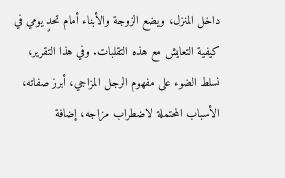داخل المنزل، ويضع الزوجة والأبناء أمام تحدٍ يومي في كيفية التعايش مع هذه التقلبات. وفي هذا التقرير، نسلط الضوء على مفهوم الرجل المزاجي، أبرز صفاته، الأسباب المحتملة لاضطراب مزاجه، إضافة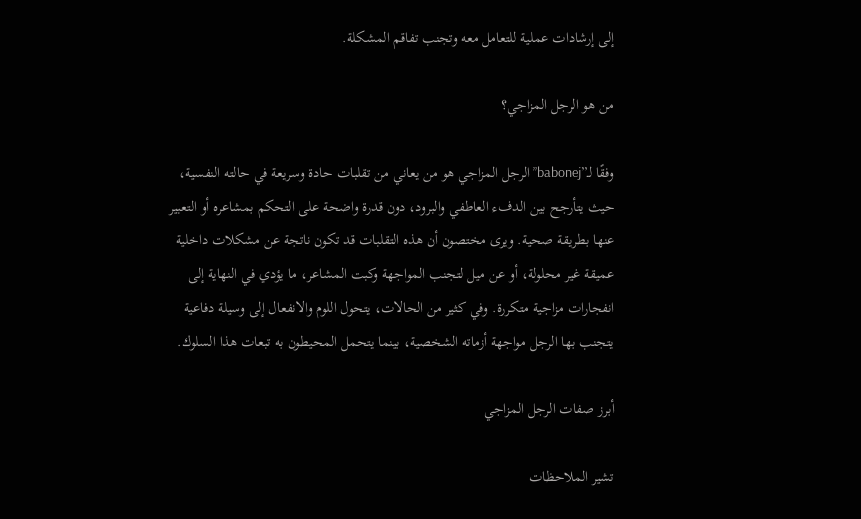إلى إرشادات عملية للتعامل معه وتجنب تفاقم المشكلة.

من هو الرجل المزاجي؟

وفقًا لـ”babonej” الرجل المزاجي هو من يعاني من تقلبات حادة وسريعة في حالته النفسية، حيث يتأرجح بين الدفء العاطفي والبرود، دون قدرة واضحة على التحكم بمشاعره أو التعبير عنها بطريقة صحية. ويرى مختصون أن هذه التقلبات قد تكون ناتجة عن مشكلات داخلية عميقة غير محلولة، أو عن ميل لتجنب المواجهة وكبت المشاعر، ما يؤدي في النهاية إلى انفجارات مزاجية متكررة. وفي كثير من الحالات، يتحول اللوم والانفعال إلى وسيلة دفاعية يتجنب بها الرجل مواجهة أزماته الشخصية، بينما يتحمل المحيطون به تبعات هذا السلوك.

أبرز صفات الرجل المزاجي

تشير الملاحظات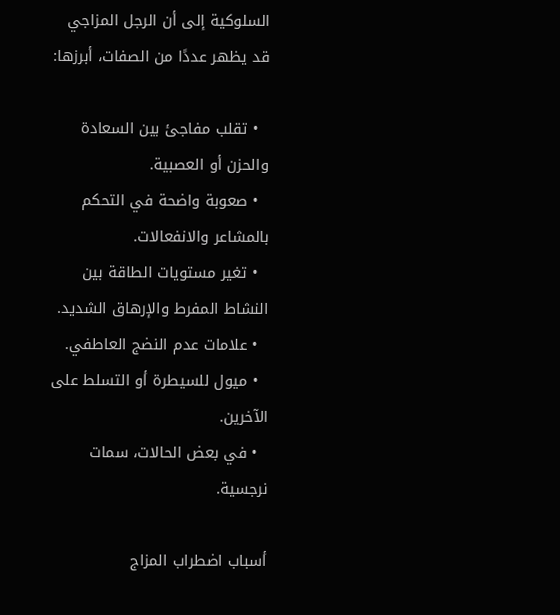السلوكية إلى أن الرجل المزاجي قد يظهر عددًا من الصفات، أبرزها:

  • تقلب مفاجئ بين السعادة والحزن أو العصبية.
  • صعوبة واضحة في التحكم بالمشاعر والانفعالات.
  • تغير مستويات الطاقة بين النشاط المفرط والإرهاق الشديد.
  • علامات عدم النضج العاطفي.
  • ميول للسيطرة أو التسلط على الآخرين.
  • في بعض الحالات، سمات نرجسية.

أسباب اضطراب المزاج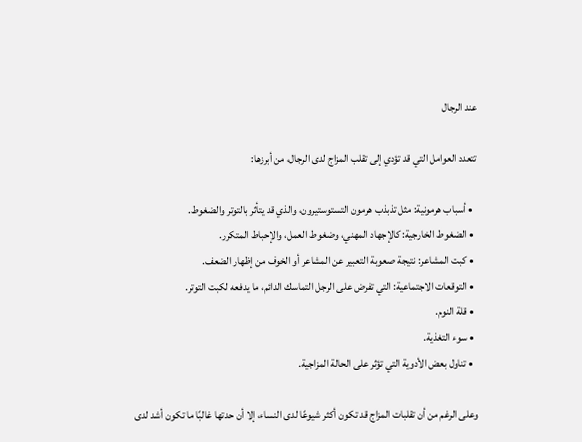عند الرجال

تتعدد العوامل التي قد تؤدي إلى تقلب المزاج لدى الرجال، من أبرزها:

  • أسباب هرمونية: مثل تذبذب هرمون التستوستيرون، والذي قد يتأثر بالتوتر والضغوط.
  • الضغوط الخارجية: كالإجهاد المهني، وضغوط العمل، والإحباط المتكرر.
  • كبت المشاعر: نتيجة صعوبة التعبير عن المشاعر أو الخوف من إظهار الضعف.
  • التوقعات الاجتماعية: التي تفرض على الرجل التماسك الدائم، ما يدفعه لكبت التوتر.
  • قلة النوم.
  • سوء التغذية.
  • تناول بعض الأدوية التي تؤثر على الحالة المزاجية.

وعلى الرغم من أن تقلبات المزاج قد تكون أكثر شيوعًا لدى النساء، إلا أن حدتها غالبًا ما تكون أشد لدى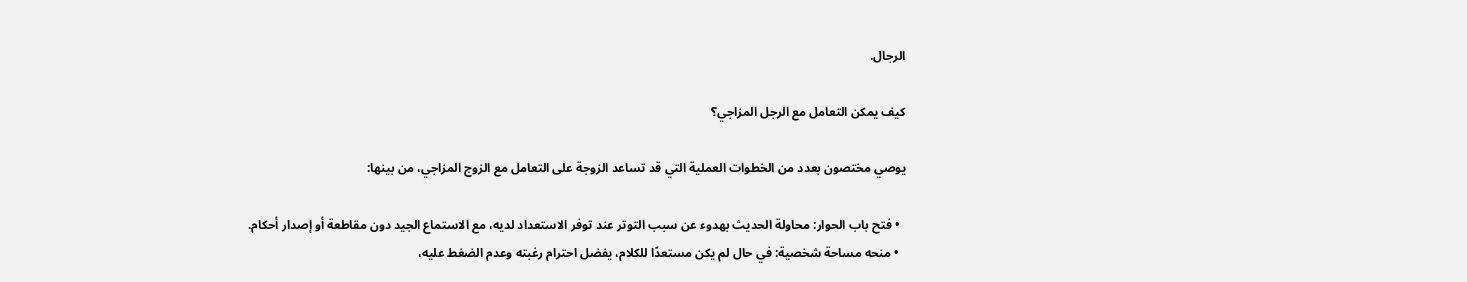الرجال.

كيف يمكن التعامل مع الرجل المزاجي؟

يوصي مختصون بعدد من الخطوات العملية التي قد تساعد الزوجة على التعامل مع الزوج المزاجي، من بينها:

  • فتح باب الحوار: محاولة الحديث بهدوء عن سبب التوتر عند توفر الاستعداد لديه، مع الاستماع الجيد دون مقاطعة أو إصدار أحكام.
  • منحه مساحة شخصية: في حال لم يكن مستعدًا للكلام، يفضل احترام رغبته وعدم الضغط عليه،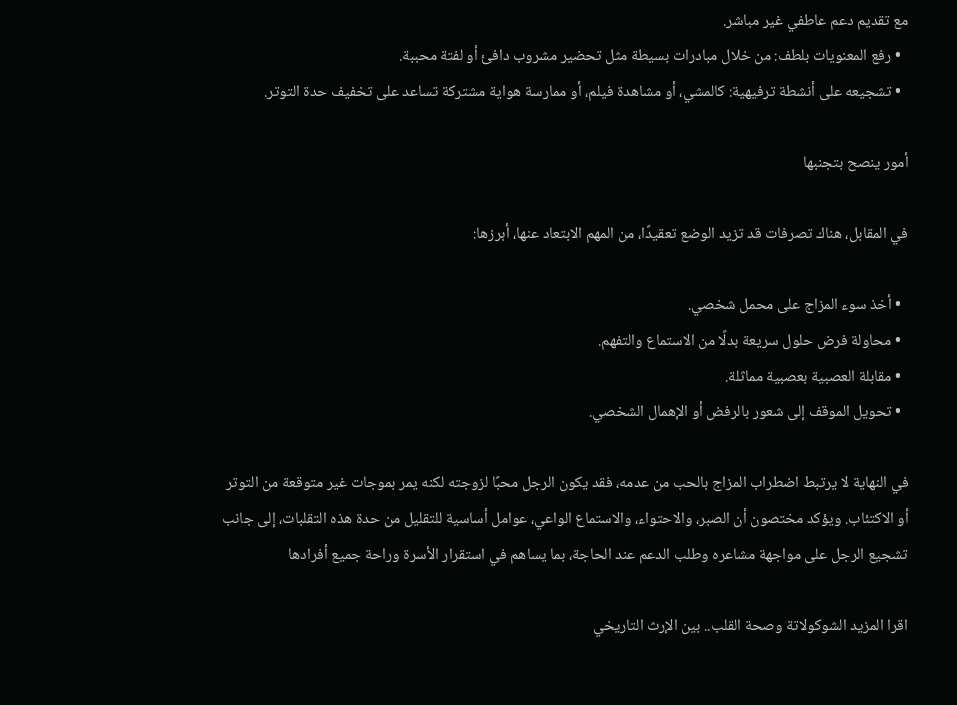مع تقديم دعم عاطفي غير مباشر.
  • رفع المعنويات بلطف: من خلال مبادرات بسيطة مثل تحضير مشروب دافئ أو لفتة محببة.
  • تشجيعه على أنشطة ترفيهية: كالمشي، أو مشاهدة فيلم، أو ممارسة هواية مشتركة تساعد على تخفيف حدة التوتر.

أمور ينصح بتجنبها

في المقابل، هناك تصرفات قد تزيد الوضع تعقيدًا، من المهم الابتعاد عنها، أبرزها:

  • أخذ سوء المزاج على محمل شخصي.
  • محاولة فرض حلول سريعة بدلًا من الاستماع والتفهم.
  • مقابلة العصبية بعصبية مماثلة.
  • تحويل الموقف إلى شعور بالرفض أو الإهمال الشخصي.

في النهاية لا يرتبط اضطراب المزاج بالحب من عدمه، فقد يكون الرجل محبًا لزوجته لكنه يمر بموجات غير متوقعة من التوتر أو الاكتئاب. ويؤكد مختصون أن الصبر، والاحتواء، والاستماع الواعي، عوامل أساسية للتقليل من حدة هذه التقلبات، إلى جانب تشجيع الرجل على مواجهة مشاعره وطلب الدعم عند الحاجة، بما يساهم في استقرار الأسرة وراحة جميع أفرادها

اقرا المزيد الشوكولاتة وصحة القلب.. بين الإرث التاريخي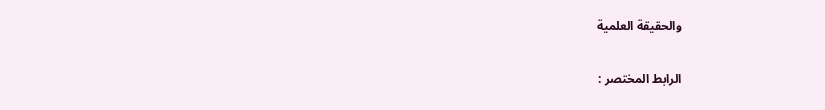والحقيقة العلمية

الرابط المختصر :